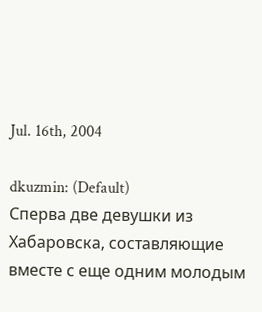Jul. 16th, 2004

dkuzmin: (Default)
Сперва две девушки из Хабаровска, составляющие вместе с еще одним молодым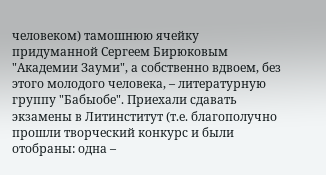человеком) тамошнюю ячейку придуманной Сергеем Бирюковым "Академии Зауми", а собственно вдвоем, без этого молодого человека, – литературную группу "Бабыобе". Приехали сдавать экзамены в Литинститут (т.е. благополучно прошли творческий конкурс и были отобраны: одна –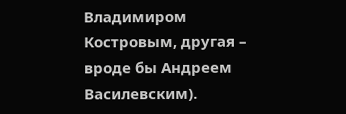Владимиром Костровым, другая – вроде бы Андреем Василевским).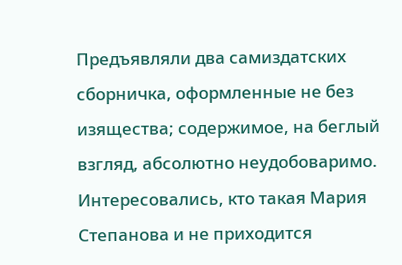Предъявляли два самиздатских сборничка, оформленные не без изящества; содержимое, на беглый взгляд, абсолютно неудобоваримо. Интересовались, кто такая Мария Степанова и не приходится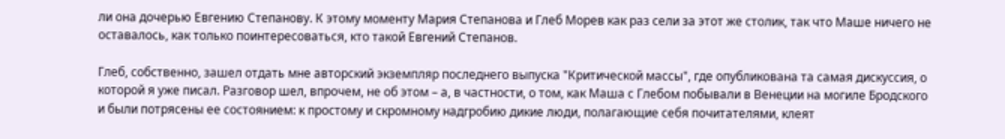ли она дочерью Евгению Степанову. К этому моменту Мария Степанова и Глеб Морев как раз сели за этот же столик, так что Маше ничего не оставалось, как только поинтересоваться, кто такой Евгений Степанов.

Глеб, собственно, зашел отдать мне авторский экземпляр последнего выпуска "Критической массы", где опубликована та самая дискуссия, о которой я уже писал. Разговор шел, впрочем, не об этом – а, в частности, о том, как Маша с Глебом побывали в Венеции на могиле Бродского и были потрясены ее состоянием: к простому и скромному надгробию дикие люди, полагающие себя почитателями, клеят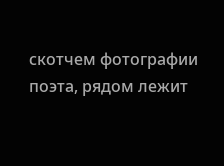скотчем фотографии поэта, рядом лежит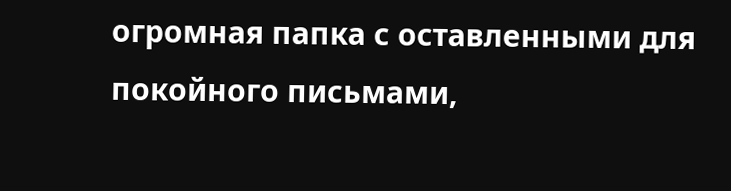огромная папка с оставленными для покойного письмами,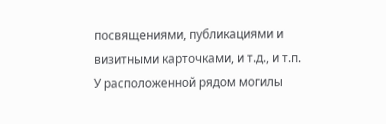посвящениями, публикациями и визитными карточками, и т.д., и т.п. У расположенной рядом могилы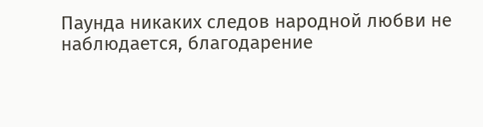Паунда никаких следов народной любви не наблюдается, благодарение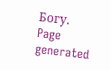Богу.
Page generated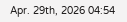Apr. 29th, 2026 04:54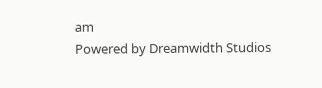am
Powered by Dreamwidth Studios